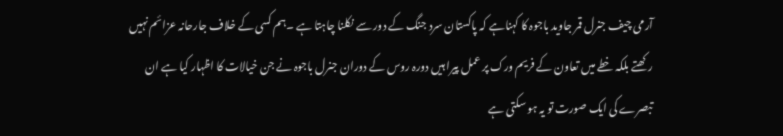آرمی چیف جنرل قمر جاوید باجوہ کا کہناہے کہ پاکستان سرد جنگ کے دور سے نکلنا چاہتا ہے ۔ہم کسی کے خلاف جارحانہ عزائم نہیں رکھتے بلکہ خطے میں تعاون کے فریم ورک پر عمل پیرا ہیں دورہ روس کے دوران جنرل باجوہ نے جن خیالات کا اظہار کیا ہے ان تبصرے کی ایک صورت تو یہ ہو سکتی ہے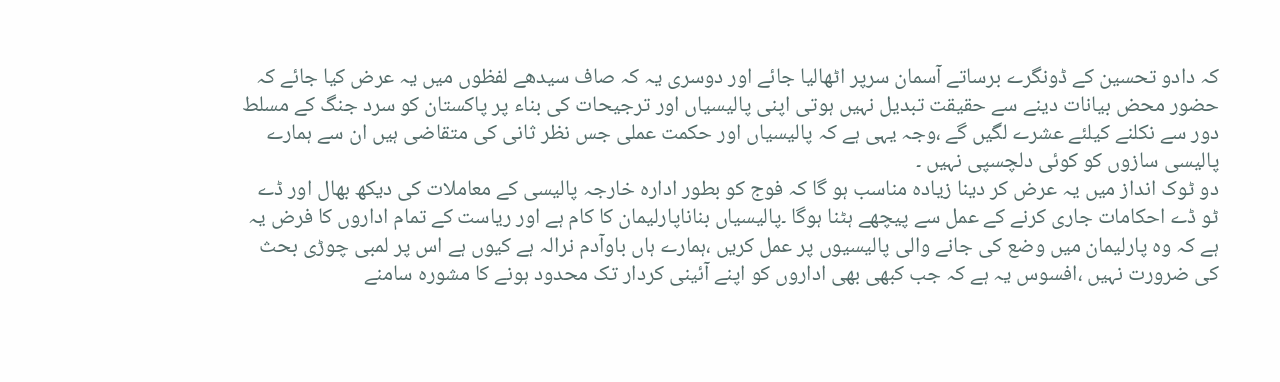کہ دادو تحسین کے ڈونگرے برساتے آسمان سرپر اٹھالیا جائے اور دوسری یہ کہ صاف سیدھے لفظوں میں یہ عرض کیا جائے کہ حضور محض بیانات دینے سے حقیقت تبدیل نہیں ہوتی اپنی پالیسیاں اور ترجیحات کی بناء پر پاکستان کو سرد جنگ کے مسلط دور سے نکلنے کیلئے عشرے لگیں گے ،وجہ یہی ہے کہ پالیسیاں اور حکمت عملی جس نظر ثانی کی متقاضی ہیں ان سے ہمارے پالیسی سازوں کو کوئی دلچسپی نہیں ۔
دو ٹوک انداز میں یہ عرض کر دینا زیادہ مناسب ہو گا کہ فوج کو بطور ادارہ خارجہ پالیسی کے معاملات کی دیکھ بھال اور ڈے ٹو ڈے احکامات جاری کرنے کے عمل سے پیچھے ہٹنا ہوگا ۔پالیسیاں بناناپارلیمان کا کام ہے اور ریاست کے تمام اداروں کا فرض یہ ہے کہ وہ پارلیمان میں وضع کی جانے والی پالیسیوں پر عمل کریں ،ہمارے ہاں باوآدم نرالہ ہے کیوں ہے اس پر لمبی چوڑی بحث کی ضرورت نہیں ،افسوس یہ ہے کہ جب کبھی بھی اداروں کو اپنے آئینی کردار تک محدود ہونے کا مشورہ سامنے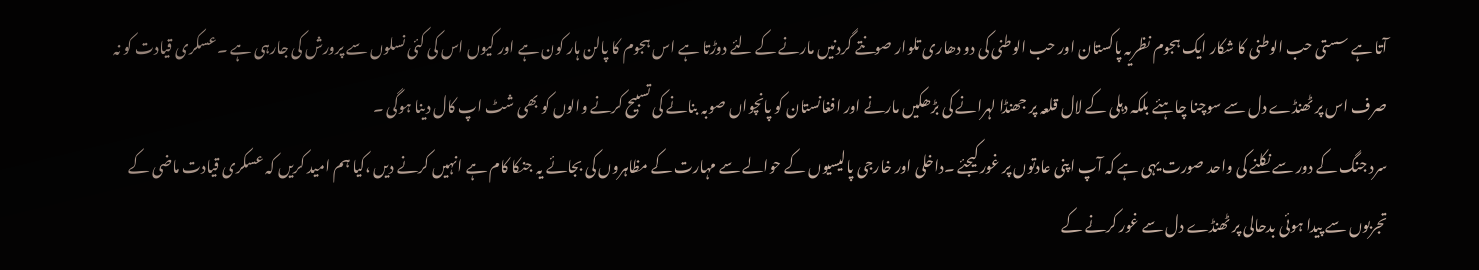آتا ہے سستی حب الوطنی کا شکار ایک ہجوم نظریہ پاکستان اور حب الوطنی کی دو دھاری تلوار صونتے گردنیں مارنے کے لئے دوڑتا ہے اس ہجوم کا پالن ہار کون ہے اور کیوں اس کی کئی نسلوں سے پرورش کی جارہی ہے ۔عسکری قیادت کو نہ صرف اس پر ٹھنڈے دل سے سوچنا چاہئے بلکہ دہلی کے لال قلعہ پر جھنڈا لہرانے کی بڑھکیں مارنے اور افغانستان کو پانچواں صوبہ بنانے کی تسبیح کرنے والوں کو بھی شٹ اپ کال دینا ہوگی ۔
سرد جنگ کے دور سے نکلنے کی واحد صورت یہی ہے کہ آپ اپنی عادتوں پر غور کیجئے ۔داخلی اور خارجی پالیسیوں کے حوالے سے مہارت کے مظاہروں کی بجائے یہ جنکا کام ہے انہیں کرنے دیں ،کیا ہم امید کریں کہ عسکری قیادت ماضی کے تجربوں سے پیدا ہوئی بدحالی پر ٹھنڈے دل سے غور کرنے کے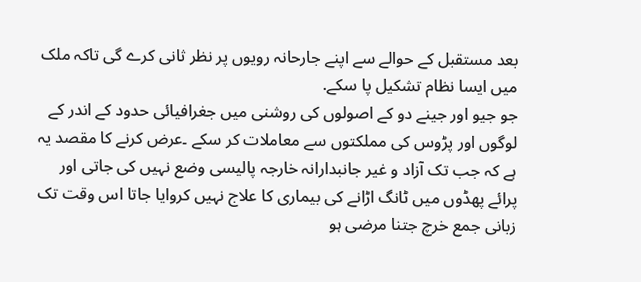بعد مستقبل کے حوالے سے اپنے جارحانہ رویوں پر نظر ثانی کرے گی تاکہ ملک میں ایسا نظام تشکیل پا سکے.
جو جیو اور جینے دو کے اصولوں کی روشنی میں جغرافیائی حدود کے اندر کے لوگوں اور پڑوس کی مملکتوں سے معاملات کر سکے ۔عرض کرنے کا مقصد یہ ہے کہ جب تک آزاد و غیر جانبدارانہ خارجہ پالیسی وضع نہیں کی جاتی اور پرائے پھڈوں میں ٹانگ اڑانے کی بیماری کا علاج نہیں کروایا جاتا اس وقت تک زبانی جمع خرچ جتنا مرضی ہو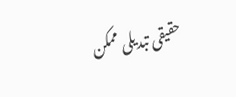حقیقی تبدیلی ممکن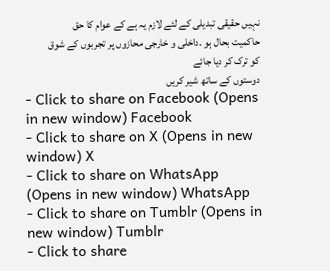نہیں حقیقی تبدیلی کے لئے لازم یہ ہے کے عوام کا حق حاکمیت بحال ہو ۔داخلی و خارجی محازوں پر تجربوں کے شوق کو ترک کر دیا جائے
دوستوں کے ساتھ شیر کریں
- Click to share on Facebook (Opens in new window) Facebook
- Click to share on X (Opens in new window) X
- Click to share on WhatsApp (Opens in new window) WhatsApp
- Click to share on Tumblr (Opens in new window) Tumblr
- Click to share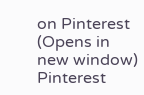on Pinterest (Opens in new window) Pinterest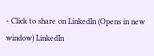- Click to share on LinkedIn (Opens in new window) LinkedIn